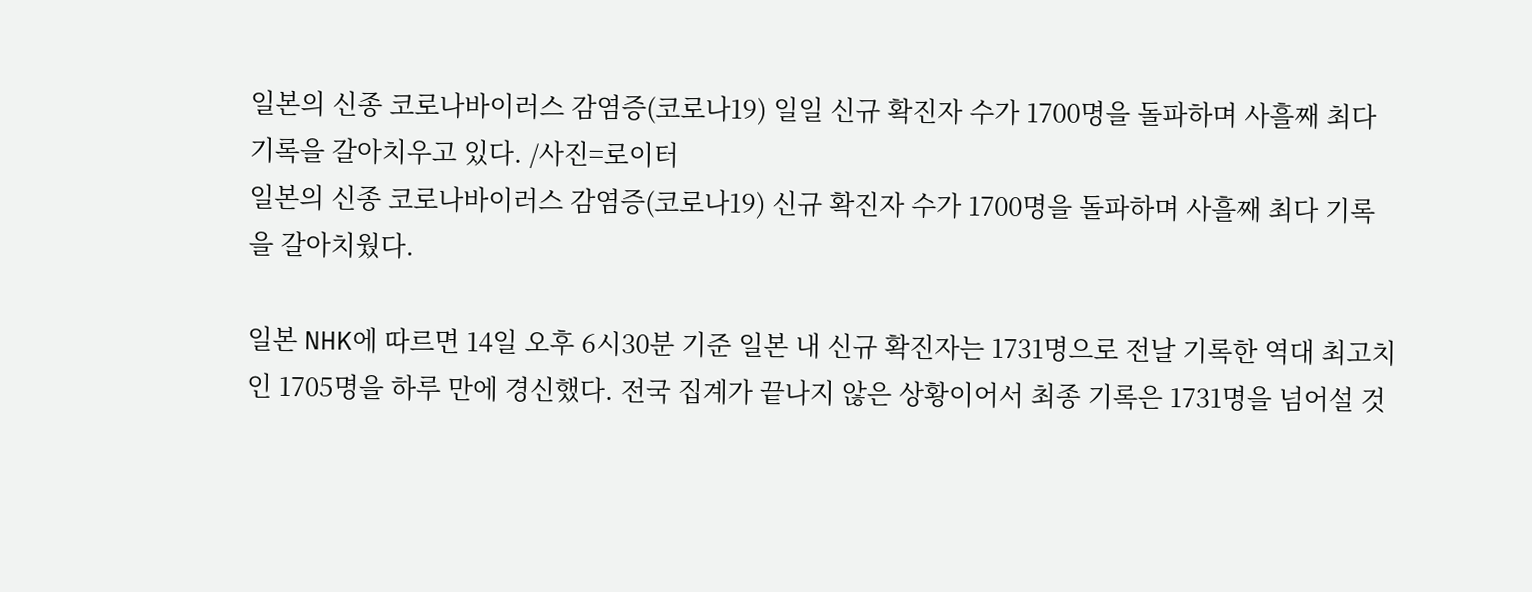일본의 신종 코로나바이러스 감염증(코로나19) 일일 신규 확진자 수가 1700명을 돌파하며 사흘째 최다 기록을 갈아치우고 있다. /사진=로이터
일본의 신종 코로나바이러스 감염증(코로나19) 신규 확진자 수가 1700명을 돌파하며 사흘째 최다 기록을 갈아치웠다.

일본 NHK에 따르면 14일 오후 6시30분 기준 일본 내 신규 확진자는 1731명으로 전날 기록한 역대 최고치인 1705명을 하루 만에 경신했다. 전국 집계가 끝나지 않은 상황이어서 최종 기록은 1731명을 넘어설 것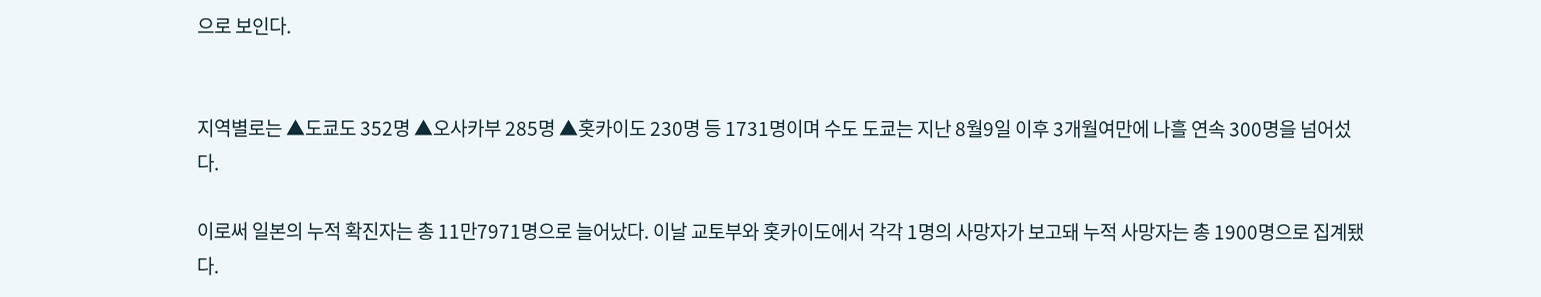으로 보인다.


지역별로는 ▲도쿄도 352명 ▲오사카부 285명 ▲홋카이도 230명 등 1731명이며 수도 도쿄는 지난 8월9일 이후 3개월여만에 나흘 연속 300명을 넘어섰다.

이로써 일본의 누적 확진자는 총 11만7971명으로 늘어났다. 이날 교토부와 홋카이도에서 각각 1명의 사망자가 보고돼 누적 사망자는 총 1900명으로 집계됐다.